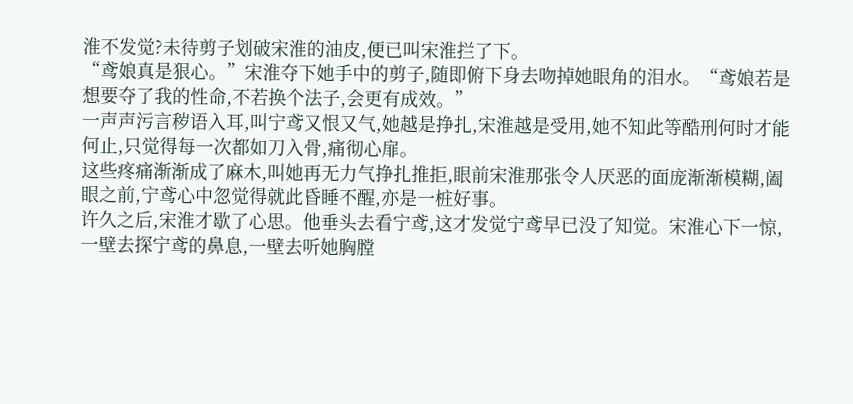淮不发觉?未待剪子划破宋淮的油皮,便已叫宋淮拦了下。
“鸢娘真是狠心。”宋淮夺下她手中的剪子,随即俯下身去吻掉她眼角的泪水。“鸢娘若是想要夺了我的性命,不若换个法子,会更有成效。”
一声声污言秽语入耳,叫宁鸢又恨又气,她越是挣扎,宋淮越是受用,她不知此等酷刑何时才能何止,只觉得每一次都如刀入骨,痛彻心扉。
这些疼痛渐渐成了麻木,叫她再无力气挣扎推拒,眼前宋淮那张令人厌恶的面庞渐渐模糊,阖眼之前,宁鸢心中忽觉得就此昏睡不醒,亦是一桩好事。
许久之后,宋淮才歇了心思。他垂头去看宁鸢,这才发觉宁鸢早已没了知觉。宋淮心下一惊,一壁去探宁鸢的鼻息,一壁去听她胸膛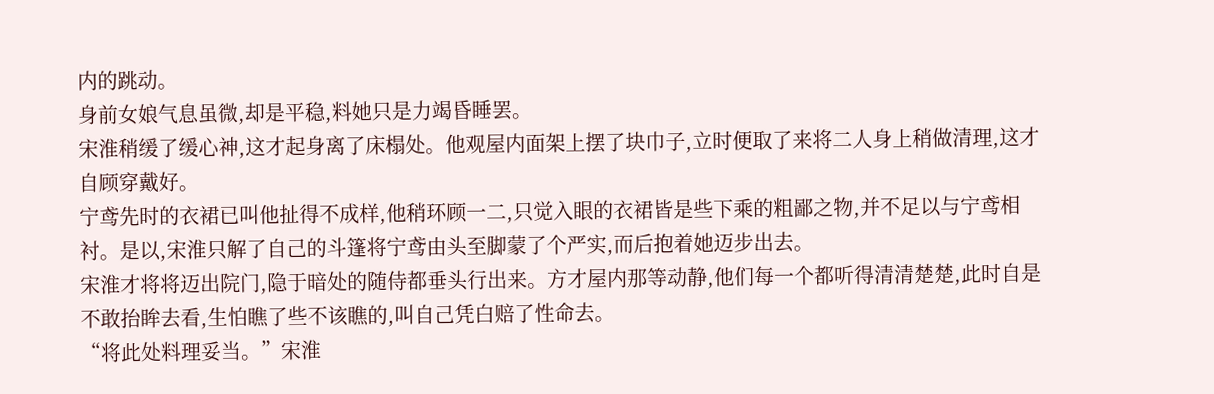内的跳动。
身前女娘气息虽微,却是平稳,料她只是力竭昏睡罢。
宋淮稍缓了缓心神,这才起身离了床榻处。他观屋内面架上摆了块巾子,立时便取了来将二人身上稍做清理,这才自顾穿戴好。
宁鸢先时的衣裙已叫他扯得不成样,他稍环顾一二,只觉入眼的衣裙皆是些下乘的粗鄙之物,并不足以与宁鸢相衬。是以,宋淮只解了自己的斗篷将宁鸢由头至脚蒙了个严实,而后抱着她迈步出去。
宋淮才将将迈出院门,隐于暗处的随侍都垂头行出来。方才屋内那等动静,他们每一个都听得清清楚楚,此时自是不敢抬眸去看,生怕瞧了些不该瞧的,叫自己凭白赔了性命去。
“将此处料理妥当。”宋淮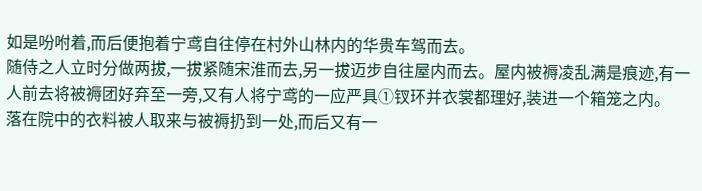如是吩咐着,而后便抱着宁鸢自往停在村外山林内的华贵车驾而去。
随侍之人立时分做两拔,一拔紧随宋淮而去,另一拔迈步自往屋内而去。屋内被褥凌乱满是痕迹,有一人前去将被褥团好弃至一旁,又有人将宁鸢的一应严具①钗环并衣裳都理好,装进一个箱笼之内。
落在院中的衣料被人取来与被褥扔到一处,而后又有一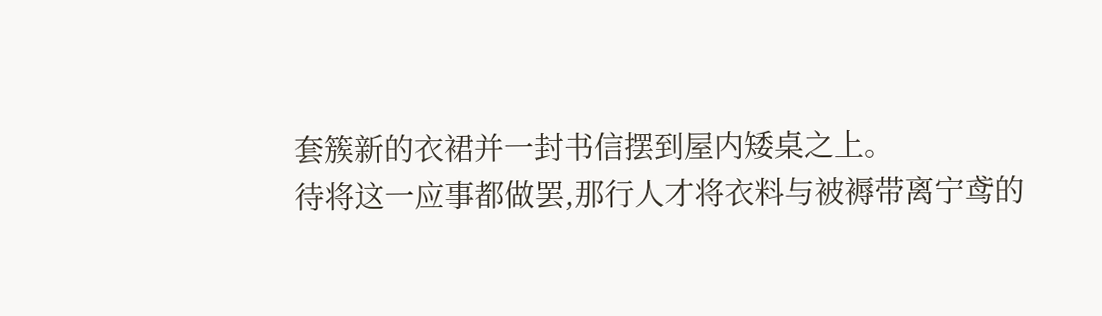套簇新的衣裙并一封书信摆到屋内矮桌之上。
待将这一应事都做罢,那行人才将衣料与被褥带离宁鸢的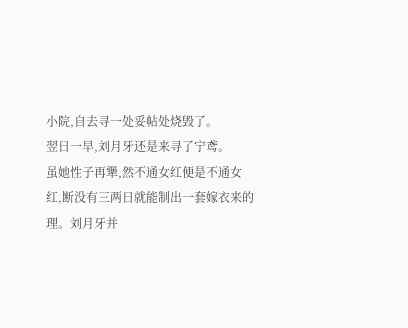小院,自去寻一处妥帖处烧毁了。
翌日一早,刘月牙还是来寻了宁鸢。
虽她性子再犟,然不通女红便是不通女红,断没有三两日就能制出一套嫁衣来的理。刘月牙并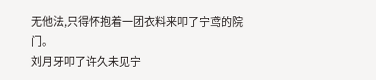无他法,只得怀抱着一团衣料来叩了宁鸢的院门。
刘月牙叩了许久未见宁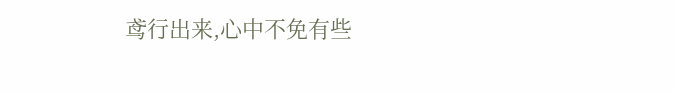鸢行出来,心中不免有些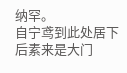纳罕。
自宁鸢到此处居下后素来是大门